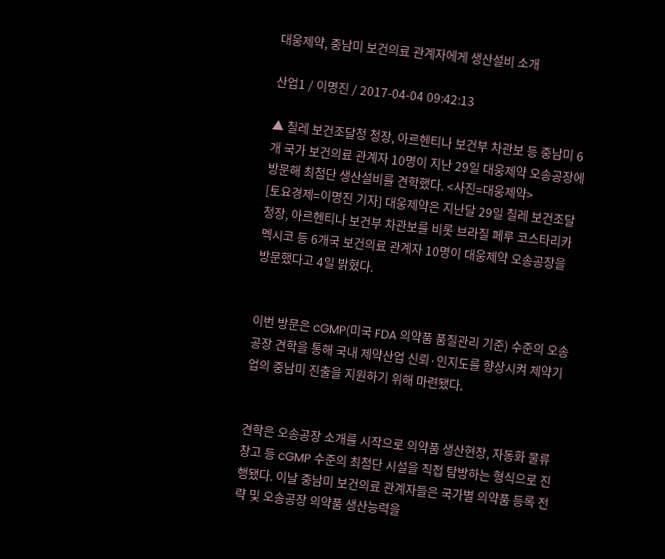대웅제약, 중남미 보건의료 관계자에게 생산설비 소개

산업1 / 이명진 / 2017-04-04 09:42:13

▲ 칠레 보건조달청 청장, 아르헨티나 보건부 차관보 등 중남미 6개 국가 보건의료 관계자 10명이 지난 29일 대웅제약 오송공장에 방문해 최첨단 생산설비를 견학했다. <사진=대웅제약>
[토요경제=이명진 기자] 대웅제약은 지난달 29일 칠레 보건조달청장, 아르헨티나 보건부 차관보를 비롯 브라질 페루 코스타리카 멕시코 등 6개국 보건의료 관계자 10명이 대웅제약 오송공장을 방문했다고 4일 밝혔다.


이번 방문은 cGMP(미국 FDA 의약품 품질관리 기준) 수준의 오송공장 견학을 통해 국내 제약산업 신뢰·인지도를 향상시켜 제약기업의 중남미 진출을 지원하기 위해 마련됐다.


견학은 오송공장 소개를 시작으로 의약품 생산현장, 자동화 물류창고 등 cGMP 수준의 최첨단 시설을 직접 탐방하는 형식으로 진행됐다. 이날 중남미 보건의료 관계자들은 국가별 의약품 등록 전략 및 오송공장 의약품 생산능력을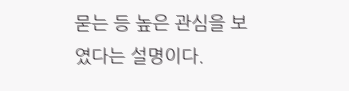묻는 등 높은 관심을 보였다는 설명이다.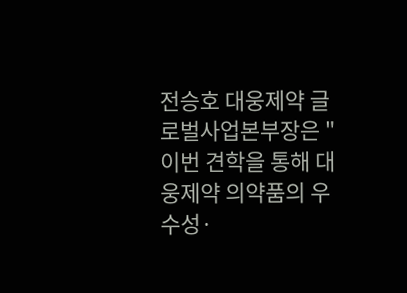전승호 대웅제약 글로벌사업본부장은 "이번 견학을 통해 대웅제약 의약품의 우수성·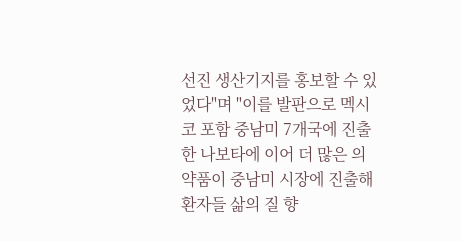선진 생산기지를 홍보할 수 있었다"며 "이를 발판으로 멕시코 포함 중남미 7개국에 진출한 나보타에 이어 더 많은 의약품이 중남미 시장에 진출해 환자들 삶의 질 향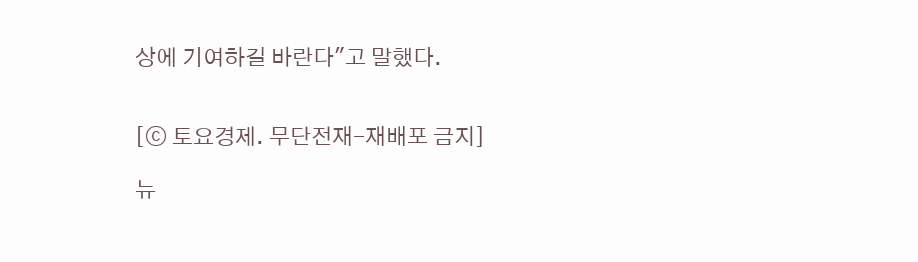상에 기여하길 바란다"고 말했다.


[ⓒ 토요경제. 무단전재-재배포 금지]

뉴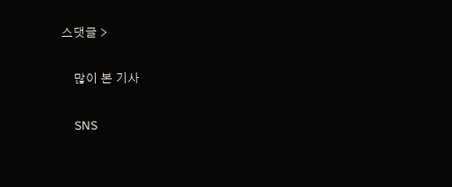스댓글 >

    많이 본 기사

    SNS